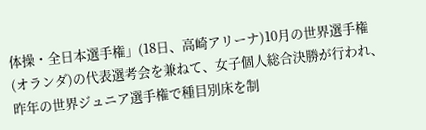体操・全日本選手権」(18日、高崎アリーナ)10月の世界選手権(オランダ)の代表選考会を兼ねて、女子個人総合決勝が行われ、昨年の世界ジュニア選手権で種目別床を制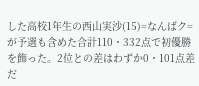した高校1年生の西山実沙(15)=なんばク=が予選も含めた合計110・332点で初優勝を飾った。2位との差はわずか0・101点差だ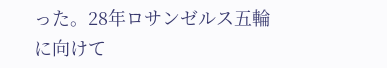った。28年ロサンゼルス五輪に向けて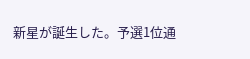新星が誕生した。予選1位通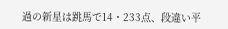過の新星は跳馬で14・233点、段違い平